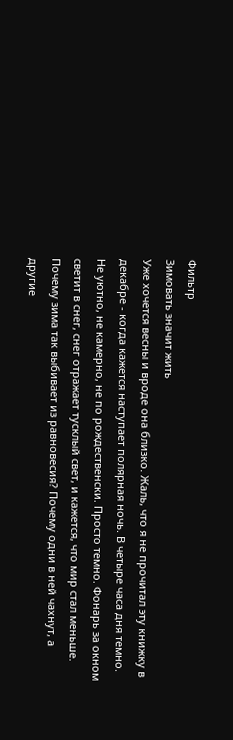Фильтр
Зимовать значит жить
Уже хочется весны и вроде она близко. Жаль, что я не прочитал эту книжку в декабре - когда кажется наступает полярная ночь. В четыре часа дня темно. Не уютно, не камерно, не по рождественски. Просто темно. Фонарь за окном светит в снег, снег отражает тусклый свет, и кажется, что мир стал меньше. Почему зима так выбивает из равновесия? Почему одни в ней чахнут, а другие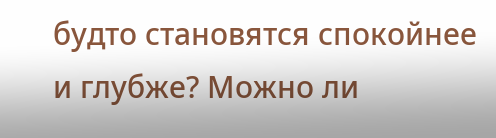будто становятся спокойнее и глубже? Можно ли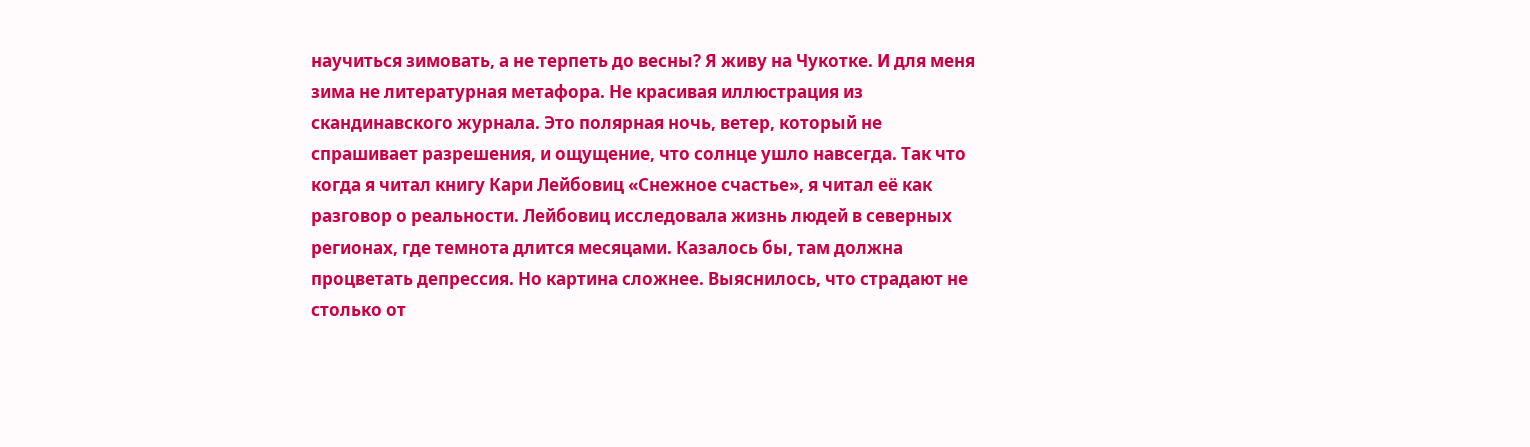научиться зимовать, а не терпеть до весны? Я живу на Чукотке. И для меня зима не литературная метафора. Не красивая иллюстрация из скандинавского журнала. Это полярная ночь, ветер, который не спрашивает разрешения, и ощущение, что солнце ушло навсегда. Так что когда я читал книгу Кари Лейбовиц «Снежное счастье», я читал её как разговор о реальности. Лейбовиц исследовала жизнь людей в северных регионах, где темнота длится месяцами. Казалось бы, там должна процветать депрессия. Но картина сложнее. Выяснилось, что страдают не столько от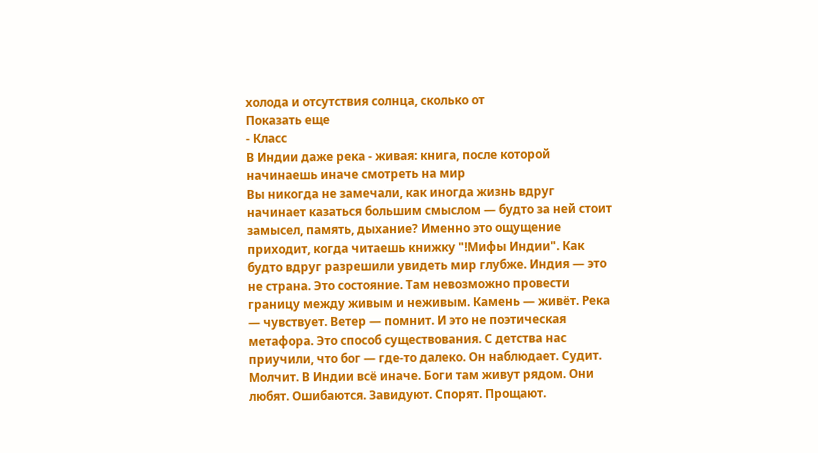холода и отсутствия солнца, сколько от
Показать еще
- Класс
В Индии даже река - живая: книга, после которой начинаешь иначе смотреть на мир
Вы никогда не замечали, как иногда жизнь вдруг начинает казаться большим смыслом — будто за ней стоит замысел, память, дыхание? Именно это ощущение приходит, когда читаешь книжку "!Мифы Индии". Как будто вдруг разрешили увидеть мир глубже. Индия — это не страна. Это состояние. Там невозможно провести границу между живым и неживым. Камень — живёт. Река — чувствует. Ветер — помнит. И это не поэтическая метафора. Это способ существования. С детства нас приучили, что бог — где-то далеко. Он наблюдает. Судит. Молчит. В Индии всё иначе. Боги там живут рядом. Они любят. Ошибаются. Завидуют. Спорят. Прощают.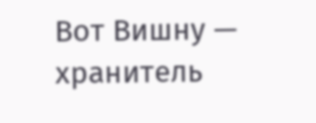Вот Вишну — хранитель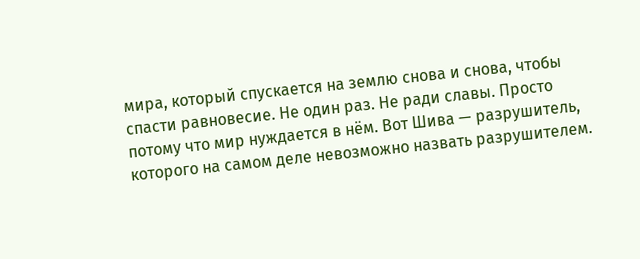мира, который спускается на землю снова и снова, чтобы спасти равновесие. Не один раз. Не ради славы. Просто потому что мир нуждается в нём. Вот Шива — разрушитель, которого на самом деле невозможно назвать разрушителем.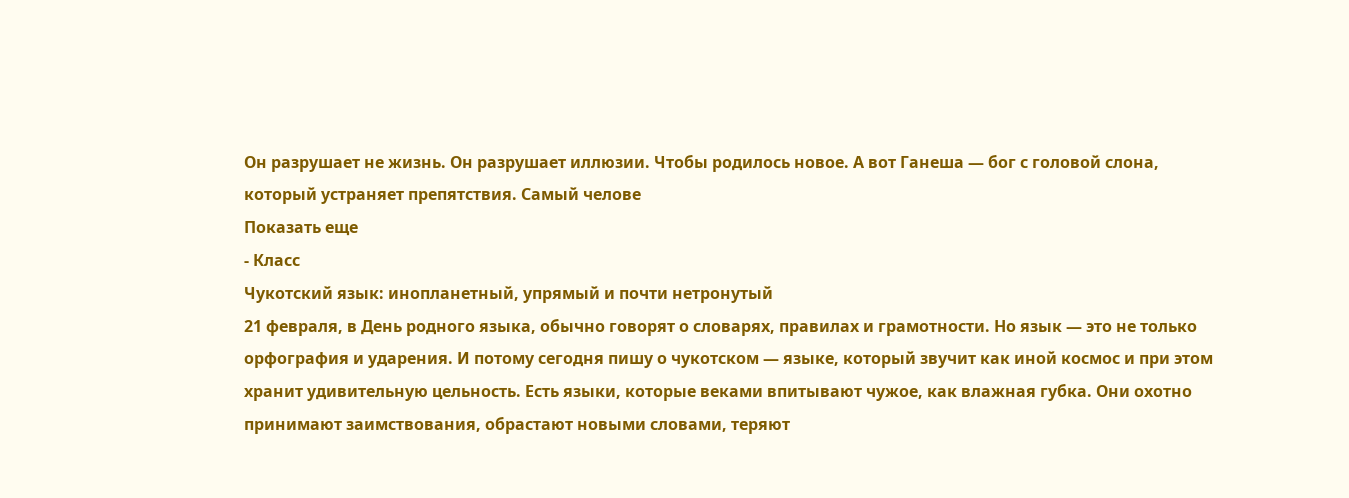Он разрушает не жизнь. Он разрушает иллюзии. Чтобы родилось новое. А вот Ганеша — бог с головой слона, который устраняет препятствия. Самый челове
Показать еще
- Класс
Чукотский язык: инопланетный, упрямый и почти нетронутый
21 февраля, в День родного языка, обычно говорят о словарях, правилах и грамотности. Но язык — это не только орфография и ударения. И потому сегодня пишу о чукотском — языке, который звучит как иной космос и при этом хранит удивительную цельность. Есть языки, которые веками впитывают чужое, как влажная губка. Они охотно принимают заимствования, обрастают новыми словами, теряют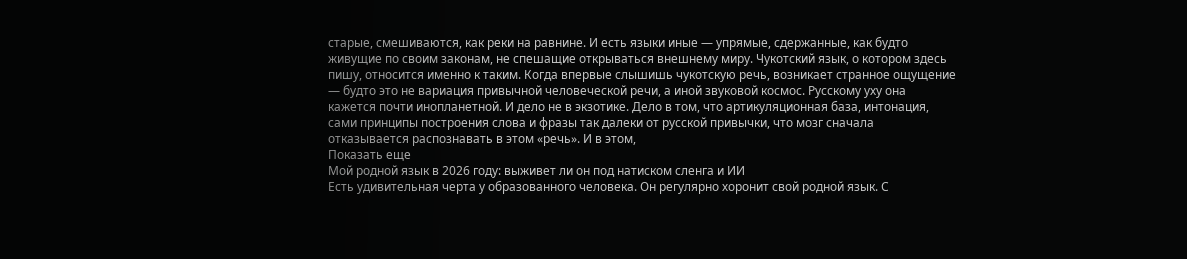старые, смешиваются, как реки на равнине. И есть языки иные — упрямые, сдержанные, как будто живущие по своим законам, не спешащие открываться внешнему миру. Чукотский язык, о котором здесь пишу, относится именно к таким. Когда впервые слышишь чукотскую речь, возникает странное ощущение — будто это не вариация привычной человеческой речи, а иной звуковой космос. Русскому уху она кажется почти инопланетной. И дело не в экзотике. Дело в том, что артикуляционная база, интонация, сами принципы построения слова и фразы так далеки от русской привычки, что мозг сначала отказывается распознавать в этом «речь». И в этом,
Показать еще
Мой родной язык в 2026 году: выживет ли он под натиском сленга и ИИ
Есть удивительная черта у образованного человека. Он регулярно хоронит свой родной язык. С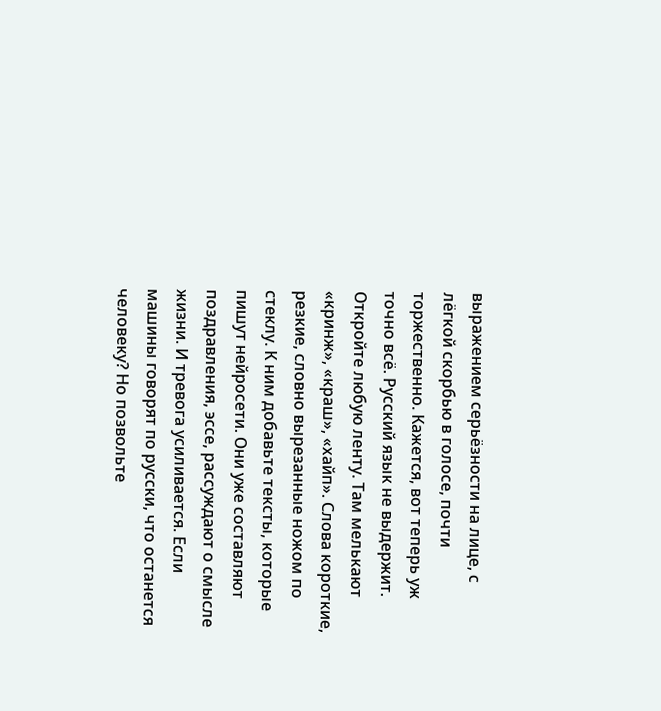выражением серьёзности на лице, с лёгкой скорбью в голосе, почти торжественно. Кажется, вот теперь уж точно всё. Русский язык не выдержит. Откройте любую ленту. Там мелькают «кринж», «краш», «хайп». Слова короткие, резкие, словно вырезанные ножом по стеклу. К ним добавьте тексты, которые пишут нейросети. Они уже составляют поздравления, эссе, рассуждают о смысле жизни. И тревога усиливается. Если машины говорят по русски, что останется человеку? Но позвольте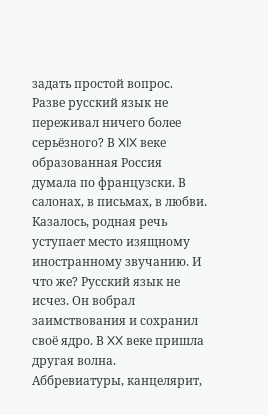задать простой вопрос. Разве русский язык не переживал ничего более серьёзного? В XIX веке образованная Россия думала по французски. В салонах, в письмах, в любви. Казалось, родная речь уступает место изящному иностранному звучанию. И что же? Русский язык не исчез. Он вобрал заимствования и сохранил своё ядро. В XX веке пришла другая волна. Аббревиатуры, канцелярит,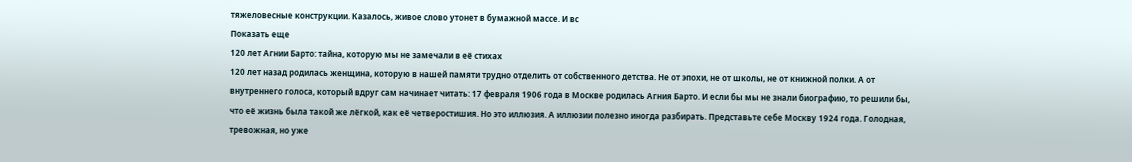тяжеловесные конструкции. Казалось, живое слово утонет в бумажной массе. И вс
Показать еще
120 лет Агнии Барто: тайна, которую мы не замечали в её стихах
120 лет назад родилась женщина, которую в нашей памяти трудно отделить от собственного детства. Не от эпохи, не от школы, не от книжной полки. А от внутреннего голоса, который вдруг сам начинает читать: 17 февраля 1906 года в Москве родилась Агния Барто. И если бы мы не знали биографию, то решили бы, что её жизнь была такой же лёгкой, как её четверостишия. Но это иллюзия. А иллюзии полезно иногда разбирать. Представьте себе Москву 1924 года. Голодная, тревожная, но уже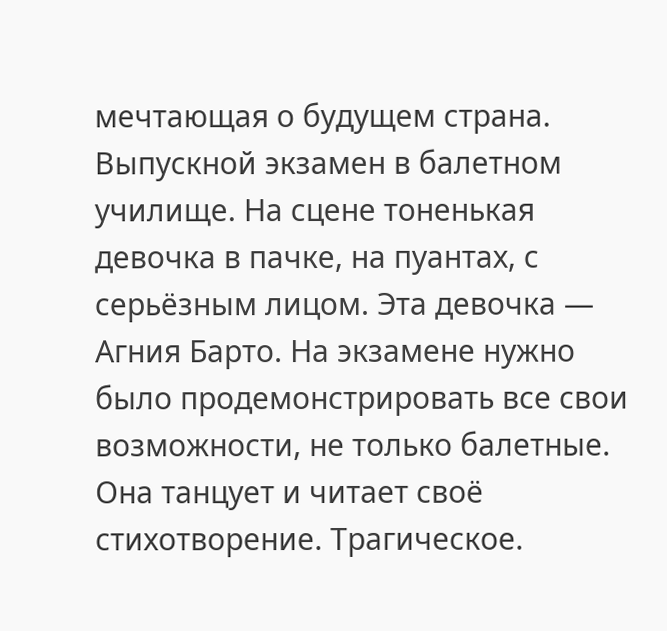мечтающая о будущем страна. Выпускной экзамен в балетном училище. На сцене тоненькая девочка в пачке, на пуантах, с серьёзным лицом. Эта девочка — Агния Барто. На экзамене нужно было продемонстрировать все свои возможности, не только балетные. Она танцует и читает своё стихотворение. Трагическое.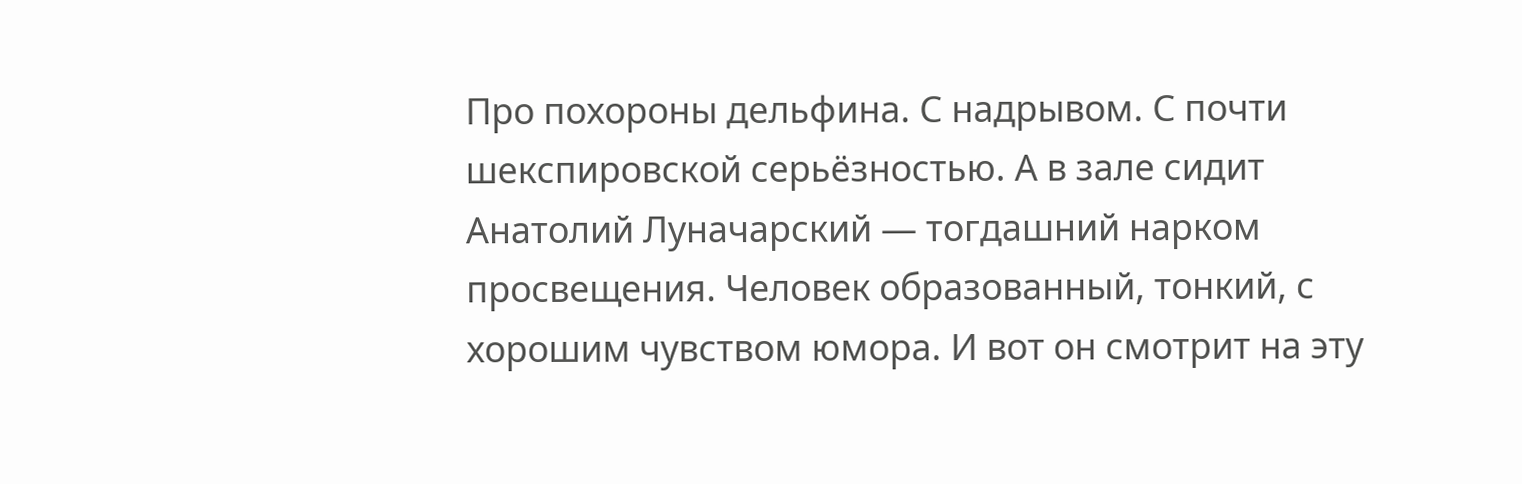Про похороны дельфина. С надрывом. С почти шекспировской серьёзностью. А в зале сидит Анатолий Луначарский — тогдашний нарком просвещения. Человек образованный, тонкий, с хорошим чувством юмора. И вот он смотрит на эту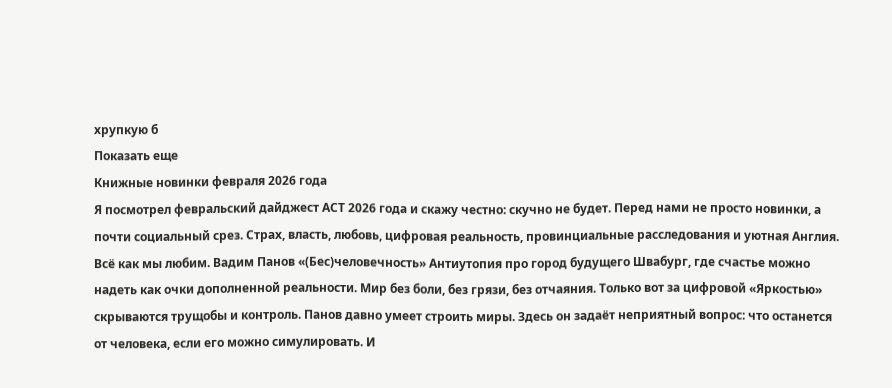хрупкую б
Показать еще
Книжные новинки февраля 2026 года
Я посмотрел февральский дайджест АСТ 2026 года и скажу честно: скучно не будет. Перед нами не просто новинки, а почти социальный срез. Страх, власть, любовь, цифровая реальность, провинциальные расследования и уютная Англия. Всё как мы любим. Вадим Панов «(Бес)человечность» Антиутопия про город будущего Швабург, где счастье можно надеть как очки дополненной реальности. Мир без боли, без грязи, без отчаяния. Только вот за цифровой «Яркостью» скрываются трущобы и контроль. Панов давно умеет строить миры. Здесь он задаёт неприятный вопрос: что останется от человека, если его можно симулировать. И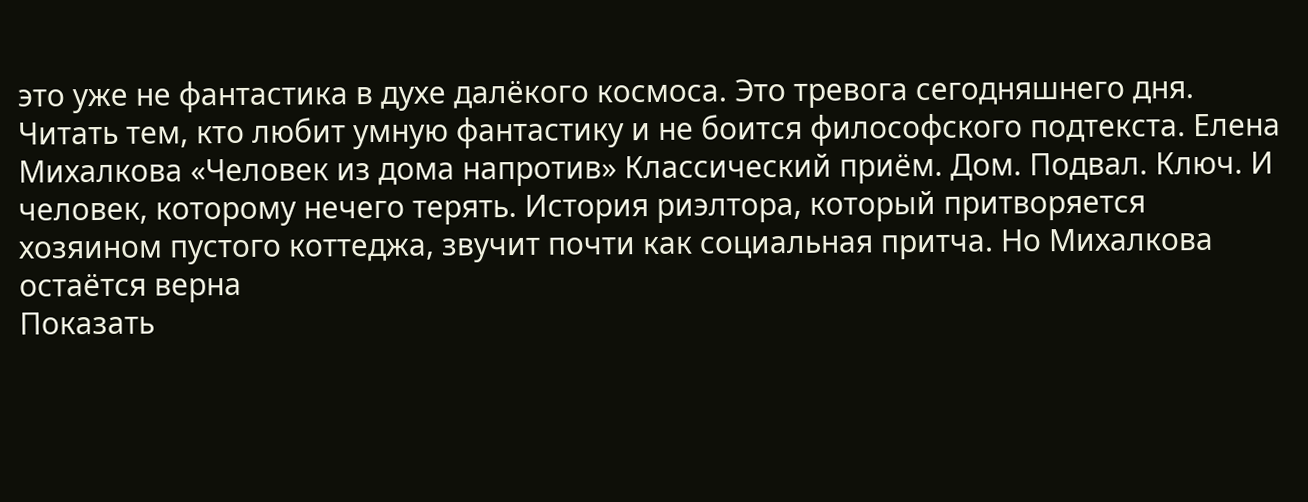это уже не фантастика в духе далёкого космоса. Это тревога сегодняшнего дня. Читать тем, кто любит умную фантастику и не боится философского подтекста. Елена Михалкова «Человек из дома напротив» Классический приём. Дом. Подвал. Ключ. И человек, которому нечего терять. История риэлтора, который притворяется хозяином пустого коттеджа, звучит почти как социальная притча. Но Михалкова остаётся верна
Показать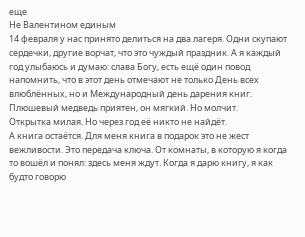еще
Не Валентином единым
14 февраля у нас принято делиться на два лагеря. Одни скупают сердечки, другие ворчат, что это чуждый праздник. А я каждый год улыбаюсь и думаю: слава Богу, есть ещё один повод напомнить, что в этот день отмечают не только День всех влюблённых, но и Международный день дарения книг. Плюшевый медведь приятен, он мягкий. Но молчит.
Открытка милая. Но через год её никто не найдёт.
А книга остаётся. Для меня книга в подарок это не жест вежливости. Это передача ключа. От комнаты, в которую я когда то вошёл и понял: здесь меня ждут. Когда я дарю книгу, я как будто говорю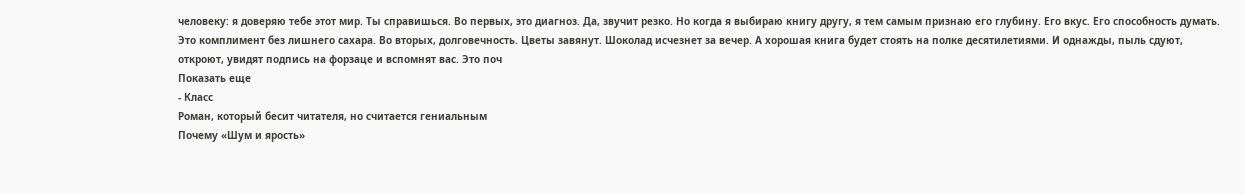человеку: я доверяю тебе этот мир. Ты справишься. Во первых, это диагноз. Да, звучит резко. Но когда я выбираю книгу другу, я тем самым признаю его глубину. Его вкус. Его способность думать. Это комплимент без лишнего сахара. Во вторых, долговечность. Цветы завянут. Шоколад исчезнет за вечер. А хорошая книга будет стоять на полке десятилетиями. И однажды, пыль сдуют, откроют, увидят подпись на форзаце и вспомнят вас. Это поч
Показать еще
- Класс
Роман, который бесит читателя, но считается гениальным
Почему «Шум и ярость»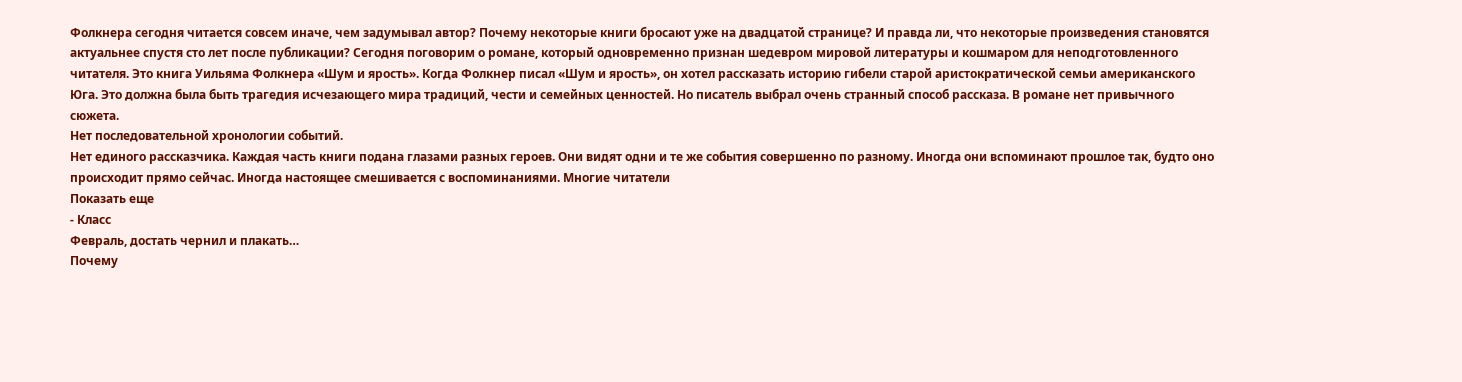Фолкнера сегодня читается совсем иначе, чем задумывал автор? Почему некоторые книги бросают уже на двадцатой странице? И правда ли, что некоторые произведения становятся актуальнее спустя сто лет после публикации? Сегодня поговорим о романе, который одновременно признан шедевром мировой литературы и кошмаром для неподготовленного читателя. Это книга Уильяма Фолкнера «Шум и ярость». Когда Фолкнер писал «Шум и ярость», он хотел рассказать историю гибели старой аристократической семьи американского Юга. Это должна была быть трагедия исчезающего мира традиций, чести и семейных ценностей. Но писатель выбрал очень странный способ рассказа. В романе нет привычного сюжета.
Нет последовательной хронологии событий.
Нет единого рассказчика. Каждая часть книги подана глазами разных героев. Они видят одни и те же события совершенно по разному. Иногда они вспоминают прошлое так, будто оно происходит прямо сейчас. Иногда настоящее смешивается с воспоминаниями. Многие читатели
Показать еще
- Класс
Февраль, достать чернил и плакать…
Почему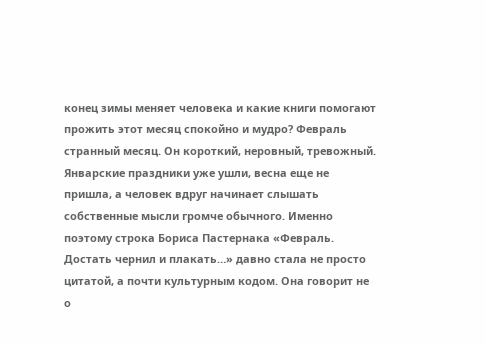конец зимы меняет человека и какие книги помогают прожить этот месяц спокойно и мудро? Февраль странный месяц. Он короткий, неровный, тревожный. Январские праздники уже ушли, весна еще не пришла, а человек вдруг начинает слышать собственные мысли громче обычного. Именно поэтому строка Бориса Пастернака «Февраль. Достать чернил и плакать…» давно стала не просто цитатой, а почти культурным кодом. Она говорит не о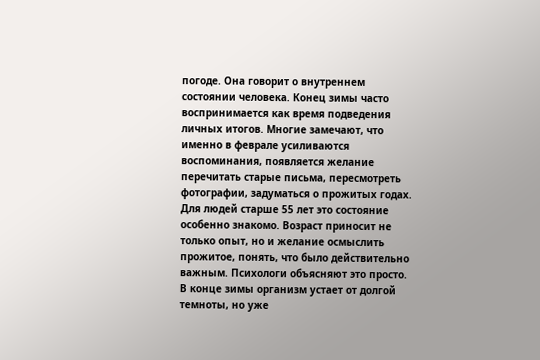погоде. Она говорит о внутреннем состоянии человека. Конец зимы часто воспринимается как время подведения личных итогов. Многие замечают, что именно в феврале усиливаются воспоминания, появляется желание перечитать старые письма, пересмотреть фотографии, задуматься о прожитых годах. Для людей старше 55 лет это состояние особенно знакомо. Возраст приносит не только опыт, но и желание осмыслить прожитое, понять, что было действительно важным. Психологи объясняют это просто. В конце зимы организм устает от долгой темноты, но уже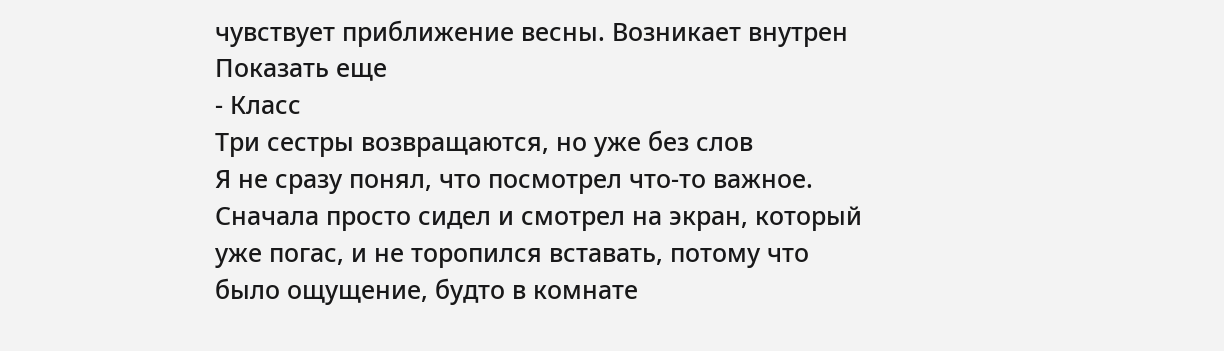чувствует приближение весны. Возникает внутрен
Показать еще
- Класс
Три сестры возвращаются, но уже без слов
Я не сразу понял, что посмотрел что-то важное.
Сначала просто сидел и смотрел на экран, который уже погас, и не торопился вставать, потому что было ощущение, будто в комнате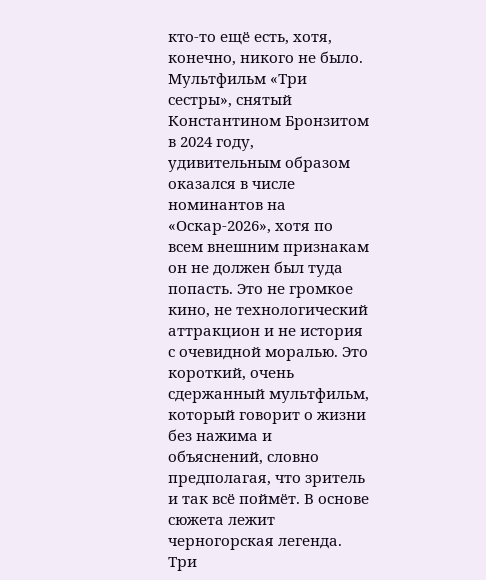кто-то ещё есть, хотя, конечно, никого не было. Мультфильм «Три сестры», снятый Константином Бронзитом в 2024 году, удивительным образом оказался в числе номинантов на «Оскар-2026», хотя по всем внешним признакам он не должен был туда попасть. Это не громкое кино, не технологический аттракцион и не история с очевидной моралью. Это короткий, очень сдержанный мультфильм, который говорит о жизни без нажима и объяснений, словно предполагая, что зритель и так всё поймёт. В основе сюжета лежит черногорская легенда. Три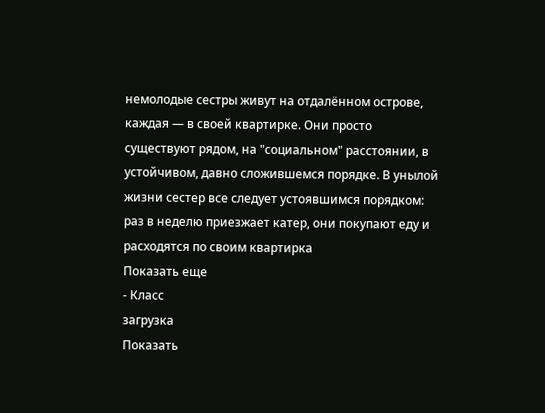немолодые сестры живут на отдалённом острове, каждая — в своей квартирке. Они просто существуют рядом, на "социальном" расстоянии, в устойчивом, давно сложившемся порядке. В унылой жизни сестер все следует устоявшимся порядком: раз в неделю приезжает катер, они покупают еду и расходятся по своим квартирка
Показать еще
- Класс
загрузка
Показать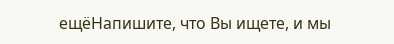ещёНапишите, что Вы ищете, и мы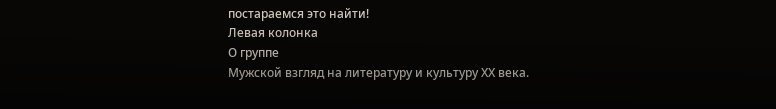постараемся это найти!
Левая колонка
О группе
Мужской взгляд на литературу и культуру ХХ века.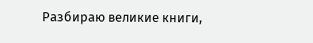Разбираю великие книги,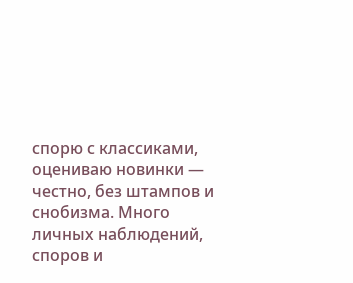спорю с классиками, оцениваю новинки — честно, без штампов и снобизма. Много личных наблюдений, споров и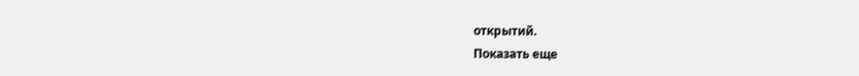открытий.
Показать еще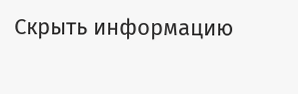Скрыть информацию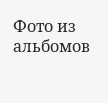Фото из альбомов